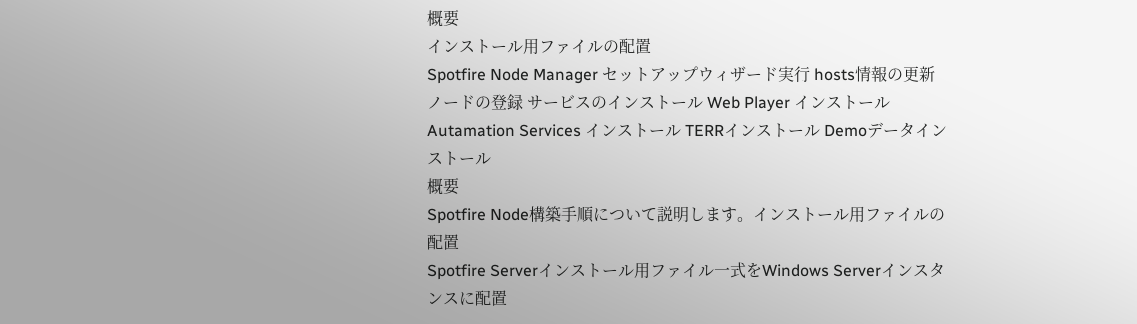概要
インストール⽤ファイルの配置
Spotfire Node Manager セットアップウィザード実⾏ hosts情報の更新 ノードの登録 サービスのインストール Web Player インストール Autamation Services インストール TERRインストール Demoデータインストール
概要
Spotfire Node構築⼿順について説明します。インストール⽤ファイルの配置
Spotfire Serverインストール⽤ファイル⼀式をWindows Serverインスタンスに配置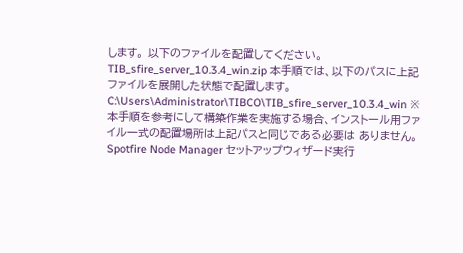します。 以下のファイルを配置してください。 TIB_sfire_server_10.3.4_win.zip 本⼿順では、以下のパスに上記ファイルを展開した状態で配置します。 C:\Users\Administrator\TIBCO\TIB_sfire_server_10.3.4_win ※ 本⼿順を参考にして構築作業を実施する場合、インストール⽤ファイル⼀式の配置場所は上記パスと同じである必要は ありません。
Spotfire Node Manager セットアップウィザード実⾏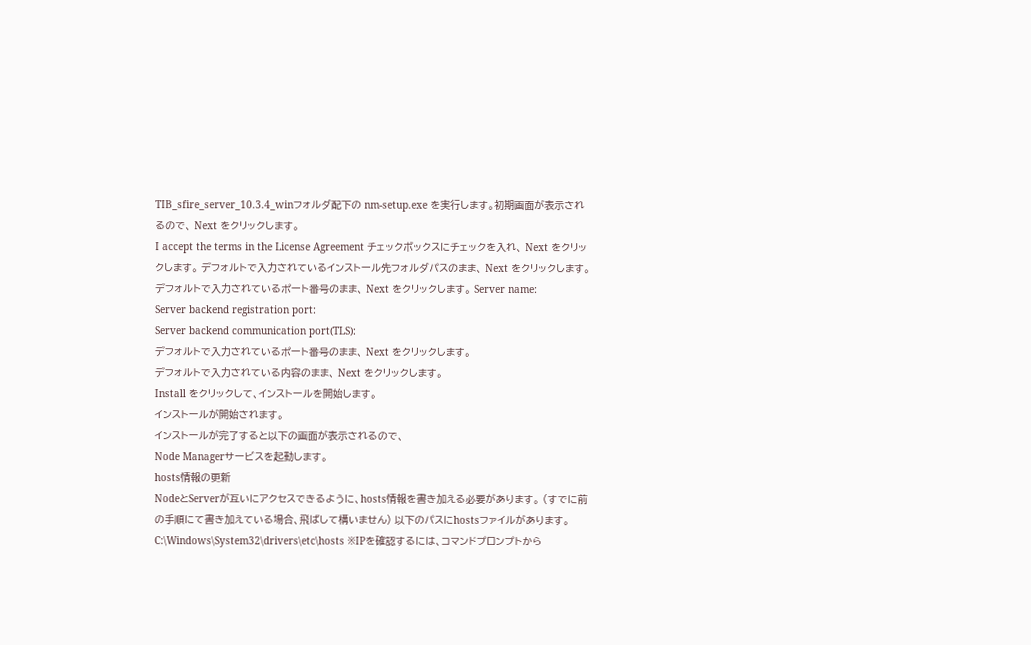TIB_sfire_server_10.3.4_winフォルダ配下の nm-setup.exe を実⾏します。初期画⾯が表⽰されるので、 Next をクリックします。
I accept the terms in the License Agreement チェックボックスにチェックを⼊れ、 Next をクリックします。 デフォルトで⼊⼒されているインストール先フォルダパスのまま、 Next をクリックします。
デフォルトで⼊⼒されているポート番号のまま、 Next をクリックします。 Server name:
Server backend registration port:
Server backend communication port(TLS):
デフォルトで⼊⼒されているポート番号のまま、 Next をクリックします。
デフォルトで⼊⼒されている内容のまま、 Next をクリックします。
Install をクリックして、インストールを開始します。
インストールが開始されます。
インストールが完了すると以下の画⾯が表⽰されるので、
Node Managerサービスを起動します。
hosts情報の更新
NodeとServerが互いにアクセスできるように、hosts情報を書き加える必要があります。 (すでに前の⼿順にて書き加えている場合、⾶ばして構いません) 以下のパスにhostsファイルがあります。 C:\Windows\System32\drivers\etc\hosts ※IPを確認するには、コマンドプロンプトから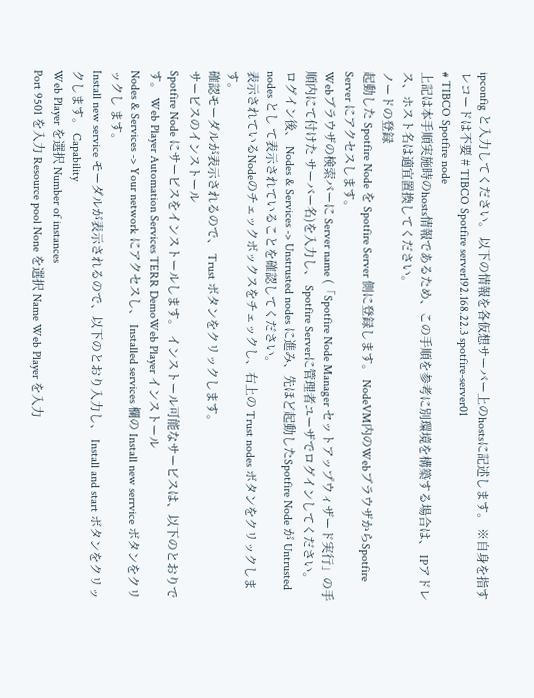ipconfig と⼊⼒してください。 以下の情報を各仮想サーバー上のhostsに記述します。 ※⾃⾝を指すレコードは不要 # TIBCO Spotfire server192.168.22.3 spotfire-server01
# TIBCO Spotfire node
上記は本⼿順実施時のhosts情報であるため、この⼿順を参考に別環境を構築する場合は、 IPアドレス、ホスト名は適宜置換してください。
ノードの登録
起動した Spotfire Node を Spotfire Server 側に登録します。 NodeVM内のWebブラウザからSpotfire Server にアクセスします。
Webブラウザの検索バーに Server name (「Spotfire Node Manager セットアップウィザード実⾏」の⼿順内にて付けた サーバー名)を⼊⼒し、 Spotfire Serverに管理者ユーザでログインしてください。
ログイン後、 Nodes & Services -> Unstrusted nodes に進み、先ほど起動したSpotfire Node が Untrusted nodes とし て表⽰されていることを確認してください。
表⽰されているNodeのチェックボックスをチェックし、右上の Trust nodes ボタンをクリックします。
確認モーダルが表⽰されるので、 Trust ボタンをクリックします。
サービスのインストール
Spotfire Node にサービスをインストールします。 インストール可能なサービスは、以下のとおりです。 Web Player Automation Services TERR DemoWeb Player インストール
Nodes & Services -> Your network にアクセスし、 Installed services 欄の Install new serrvice ボタンをクリックし ます。
Install new service モーダルが表⽰されるので、以下のとおり⼊⼒し、 Install and start ボタンをクリックします。 Capability
Web Player を選択 Number of instances
Port 9501 を⼊⼒ Resource pool None を選択 Name Web Player を⼊⼒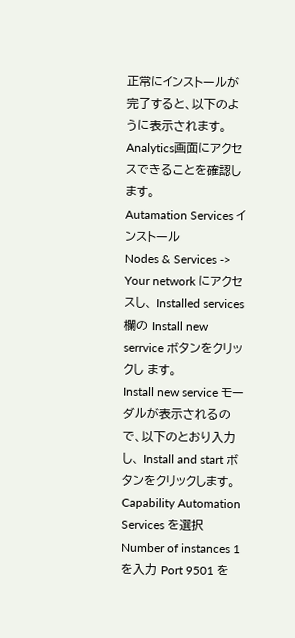正常にインストールが完了すると、以下のように表⽰されます。 Analytics画⾯にアクセスできることを確認します。
Autamation Services インストール
Nodes & Services -> Your network にアクセスし、 Installed services 欄の Install new serrvice ボタンをクリックし ます。
Install new service モーダルが表⽰されるので、以下のとおり⼊⼒し、 Install and start ボタンをクリックします。 Capability Automation Services を選択 Number of instances 1 を⼊⼒ Port 9501 を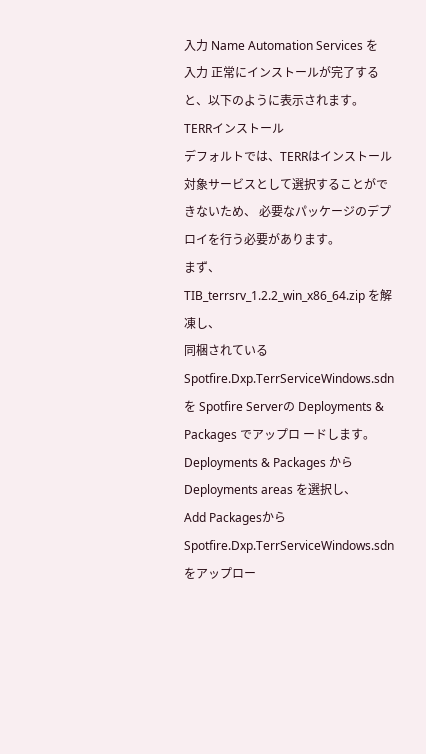⼊⼒ Name Automation Services を⼊⼒ 正常にインストールが完了すると、以下のように表⽰されます。
TERRインストール
デフォルトでは、TERRはインストール対象サービスとして選択することができないため、 必要なパッケージのデプロイを⾏う必要があります。
まず、 TIB_terrsrv_1.2.2_win_x86_64.zip を解凍し、
同梱されている Spotfire.Dxp.TerrServiceWindows.sdn を Spotfire Serverの Deployments & Packages でアップロ ードします。
Deployments & Packages から Deployments areas を選択し、
Add Packagesから Spotfire.Dxp.TerrServiceWindows.sdn をアップロー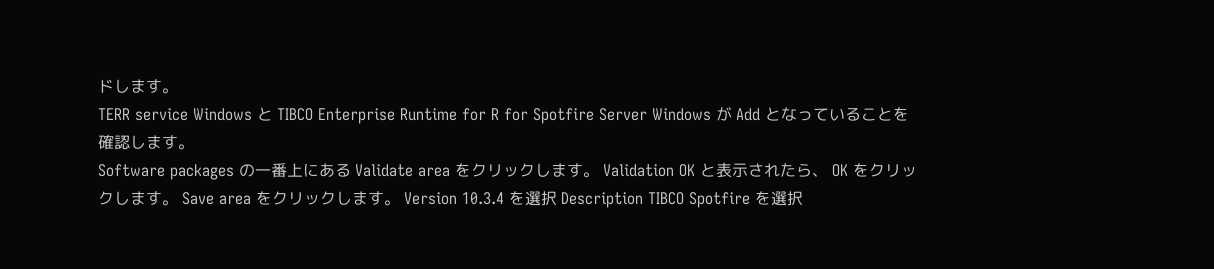ドします。
TERR service Windows と TIBCO Enterprise Runtime for R for Spotfire Server Windows が Add となっていることを確認します。
Software packages の⼀番上にある Validate area をクリックします。 Validation OK と表⽰されたら、 OK をクリックします。 Save area をクリックします。 Version 10.3.4 を選択 Description TIBCO Spotfire を選択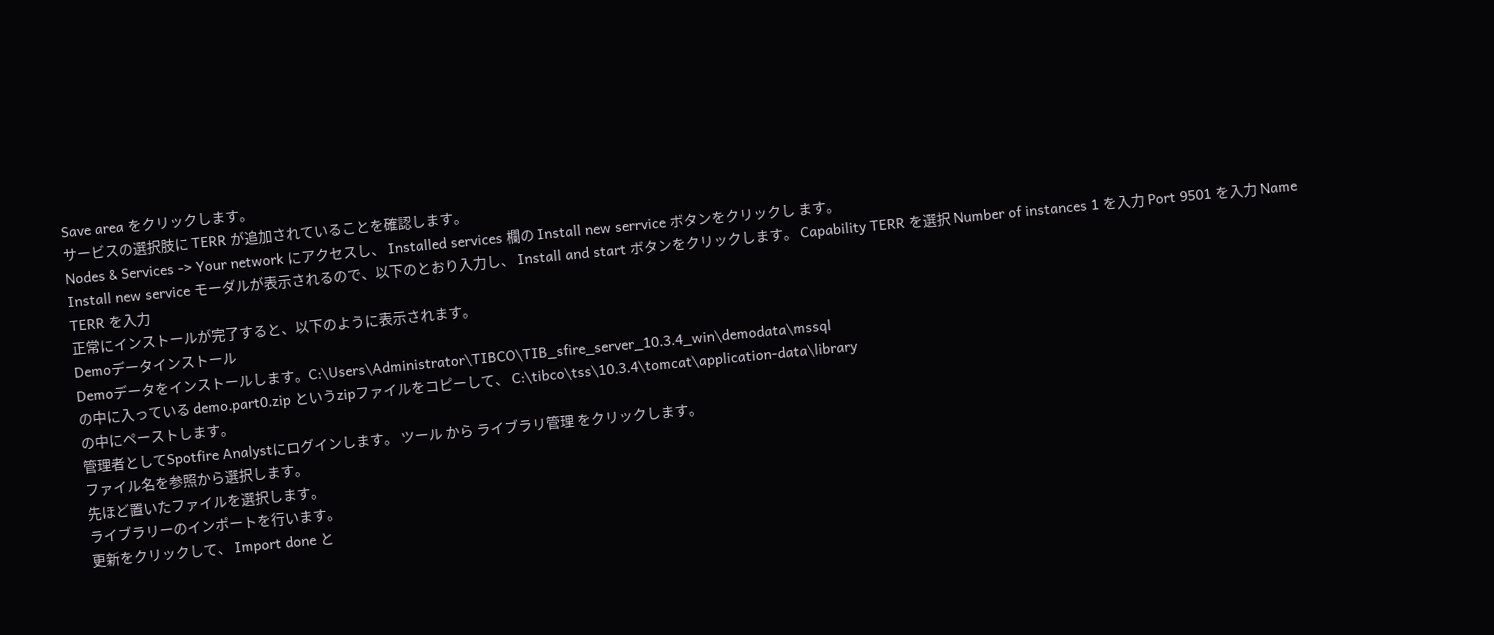Save area をクリックします。
サービスの選択肢に TERR が追加されていることを確認します。
Nodes & Services -> Your network にアクセスし、 Installed services 欄の Install new serrvice ボタンをクリックし ます。
Install new service モーダルが表⽰されるので、以下のとおり⼊⼒し、 Install and start ボタンをクリックします。 Capability TERR を選択 Number of instances 1 を⼊⼒ Port 9501 を⼊⼒ Name TERR を⼊⼒
正常にインストールが完了すると、以下のように表⽰されます。
Demoデータインストール
Demoデータをインストールします。C:\Users\Administrator\TIBCO\TIB_sfire_server_10.3.4_win\demodata\mssql
の中に⼊っている demo.part0.zip というzipファイルをコピーして、 C:\tibco\tss\10.3.4\tomcat\application-data\library
の中にペーストします。
管理者としてSpotfire Analystにログインします。 ツール から ライブラリ管理 をクリックします。
ファイル名を参照から選択します。
先ほど置いたファイルを選択します。
ライブラリーのインポートを⾏います。
更新をクリックして、 Import done と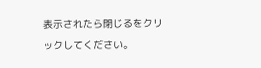表⽰されたら閉じるをクリックしてください。